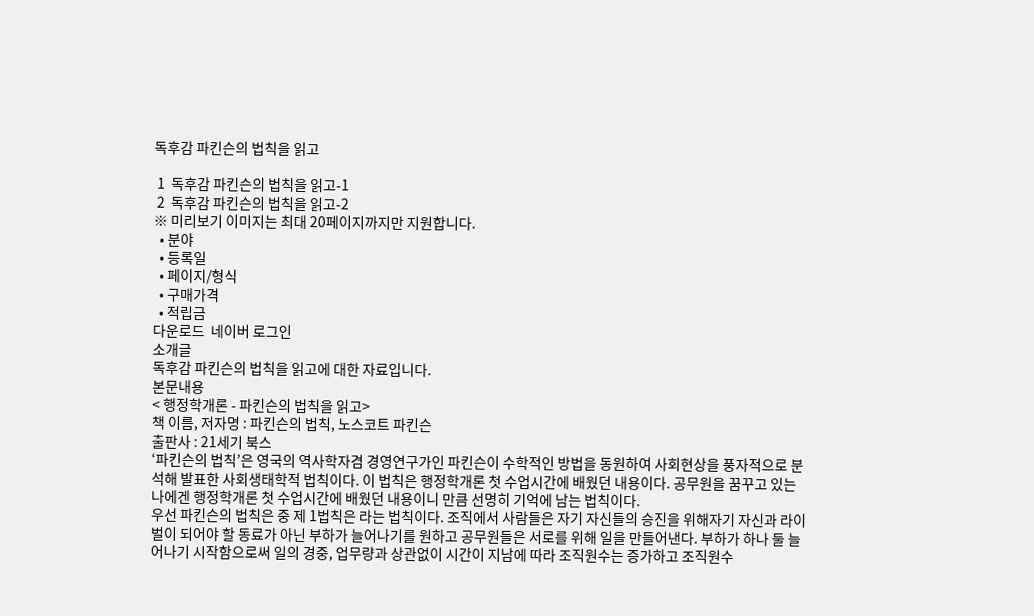독후감 파킨슨의 법칙을 읽고

 1  독후감 파킨슨의 법칙을 읽고-1
 2  독후감 파킨슨의 법칙을 읽고-2
※ 미리보기 이미지는 최대 20페이지까지만 지원합니다.
  • 분야
  • 등록일
  • 페이지/형식
  • 구매가격
  • 적립금
다운로드  네이버 로그인
소개글
독후감 파킨슨의 법칙을 읽고에 대한 자료입니다.
본문내용
< 행정학개론 - 파킨슨의 법칙을 읽고>
책 이름, 저자명 : 파킨슨의 법칙, 노스코트 파킨슨
출판사 : 21세기 북스
‘파킨슨의 법칙’은 영국의 역사학자겸 경영연구가인 파킨슨이 수학적인 방법을 동원하여 사회현상을 풍자적으로 분석해 발표한 사회생태학적 법칙이다. 이 법칙은 행정학개론 첫 수업시간에 배웠던 내용이다. 공무원을 꿈꾸고 있는 나에겐 행정학개론 첫 수업시간에 배웠던 내용이니 만큼 선명히 기억에 남는 법칙이다.
우선 파킨슨의 법칙은 중 제 1법칙은 라는 법칙이다. 조직에서 사람들은 자기 자신들의 승진을 위해자기 자신과 라이벌이 되어야 할 동료가 아닌 부하가 늘어나기를 원하고 공무원들은 서로를 위해 일을 만들어낸다. 부하가 하나 둘 늘어나기 시작함으로써 일의 경중, 업무량과 상관없이 시간이 지남에 따라 조직원수는 증가하고 조직원수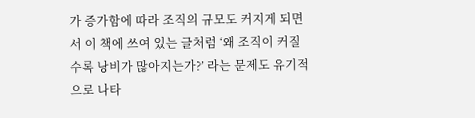가 증가함에 따라 조직의 규모도 커지게 되면서 이 책에 쓰여 있는 글처럼 ‘왜 조직이 커질수록 낭비가 많아지는가?’ 라는 문제도 유기적으로 나타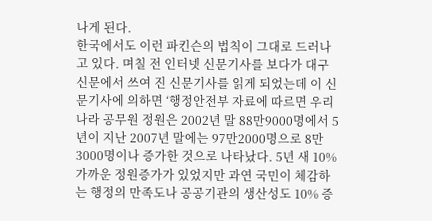나게 된다.
한국에서도 이런 파킨슨의 법칙이 그대로 드러나고 있다. 며칠 전 인터넷 신문기사를 보다가 대구신문에서 쓰여 진 신문기사를 읽게 되었는데 이 신문기사에 의하면 ‘행정안전부 자료에 따르면 우리나라 공무원 정원은 2002년 말 88만9000명에서 5년이 지난 2007년 말에는 97만2000명으로 8만3000명이나 증가한 것으로 나타났다. 5년 새 10% 가까운 정원증가가 있었지만 과연 국민이 체감하는 행정의 만족도나 공공기관의 생산성도 10% 증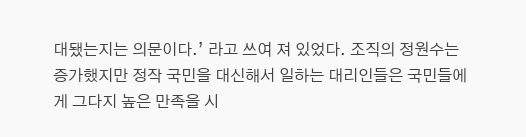대됐는지는 의문이다.’ 라고 쓰여 져 있었다. 조직의 정원수는 증가했지만 정작 국민을 대신해서 일하는 대리인들은 국민들에게 그다지 높은 만족을 시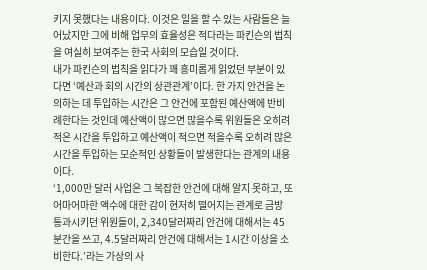키지 못했다는 내용이다. 이것은 일을 할 수 있는 사람들은 늘어났지만 그에 비해 업무의 효율성은 적다라는 파킨슨의 법칙을 여실히 보여주는 한국 사회의 모습일 것이다.
내가 파킨슨의 법칙을 읽다가 꽤 흥미롭게 읽었던 부분이 있다면 ‘예산과 회의 시간의 상관관계’이다. 한 가지 안건을 논의하는 데 투입하는 시간은 그 안건에 포함된 예산액에 반비례한다는 것인데 예산액이 많으면 많을수록 위원들은 오히려 적은 시간을 투입하고 예산액이 적으면 적을수록 오히려 많은 시간을 투입하는 모순적인 상황들이 발생한다는 관계의 내용이다.
‘1,000만 달러 사업은 그 복잡한 안건에 대해 알지 못하고, 또 어마어마한 액수에 대한 감이 현저히 떨어지는 관계로 금방 통과시키던 위원들이, 2,340달러짜리 안건에 대해서는 45분간을 쓰고, 4.5달러짜리 안건에 대해서는 1시간 이상을 소비한다.’라는 가상의 사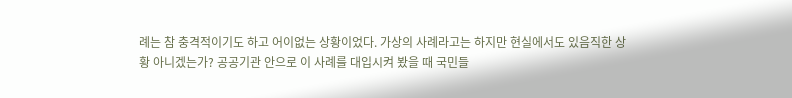례는 참 충격적이기도 하고 어이없는 상황이었다. 가상의 사례라고는 하지만 현실에서도 있음직한 상황 아니겠는가? 공공기관 안으로 이 사례를 대입시켜 봤을 때 국민들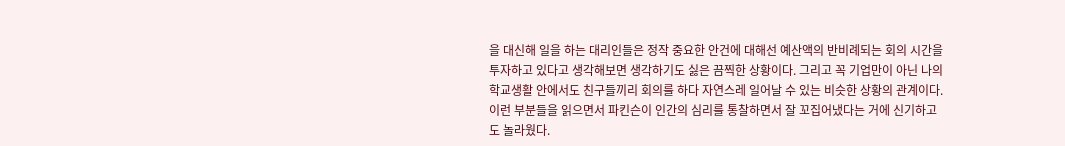을 대신해 일을 하는 대리인들은 정작 중요한 안건에 대해선 예산액의 반비례되는 회의 시간을 투자하고 있다고 생각해보면 생각하기도 싫은 끔찍한 상황이다. 그리고 꼭 기업만이 아닌 나의 학교생활 안에서도 친구들끼리 회의를 하다 자연스레 일어날 수 있는 비슷한 상황의 관계이다. 이런 부분들을 읽으면서 파킨슨이 인간의 심리를 통찰하면서 잘 꼬집어냈다는 거에 신기하고도 놀라웠다.